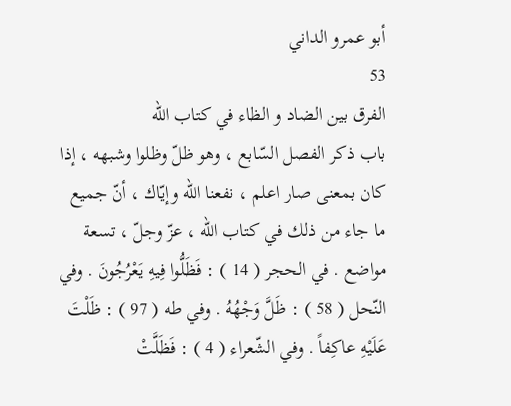أبو عمرو الداني
53
الفرق بين الضاد و الظاء في كتاب الله
باب ذكر الفصل السّابع ، وهو ظلّ وظلوا وشبهه ، إذا كان بمعنى صار اعلم ، نفعنا اللّه وإيّاك ، أنّ جميع ما جاء من ذلك في كتاب اللّه ، عزّ وجلّ ، تسعة مواضع . في الحجر ( 14 ) : فَظَلُّوا فِيهِ يَعْرُجُونَ . وفي النّحل ( 58 ) : ظَلَّ وَجْهُهُ . وفي طه ( 97 ) : ظَلْتَ عَلَيْهِ عاكِفاً . وفي الشّعراء ( 4 ) : فَظَلَّتْ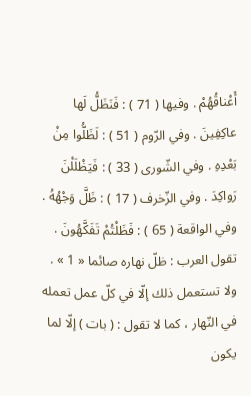أَعْناقُهُمْ . وفيها ( 71 ) : فَنَظَلُّ لَها عاكِفِينَ . وفي الرّوم ( 51 ) : لَظَلُّوا مِنْ بَعْدِهِ . وفي الشّورى ( 33 ) : فَيَظْلَلْنَ رَواكِدَ . وفي الزّخرف ( 17 ) : ظَلَّ وَجْهُهُ . وفي الواقعة ( 65 ) : فَظَلْتُمْ تَفَكَّهُونَ . تقول العرب : ظلّ نهاره صائما « 1 » . ولا تستعمل ذلك إلّا في كلّ عمل تعمله في النّهار ، كما لا تقول : ( بات ) إلّا لما يكون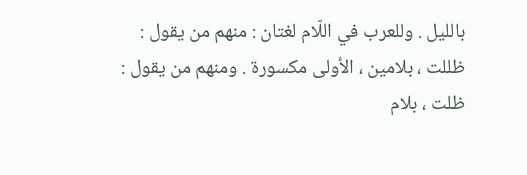بالليل . وللعرب في اللّام لغتان : منهم من يقول : ظللت ، بلامين ، الأولى مكسورة . ومنهم من يقول : ظلت ، بلام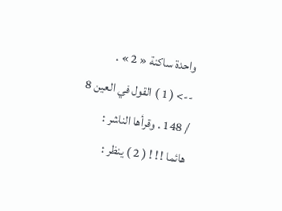واحدة ساكنة « 2 » .
--> ( 1 ) القول في العين 8 / 148 . وقرأها الناشر : هائما ! ! ! ( 2 ) ينظر :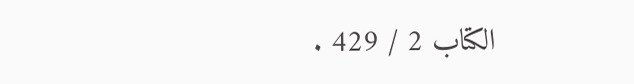الكتاب 2 / 429 .